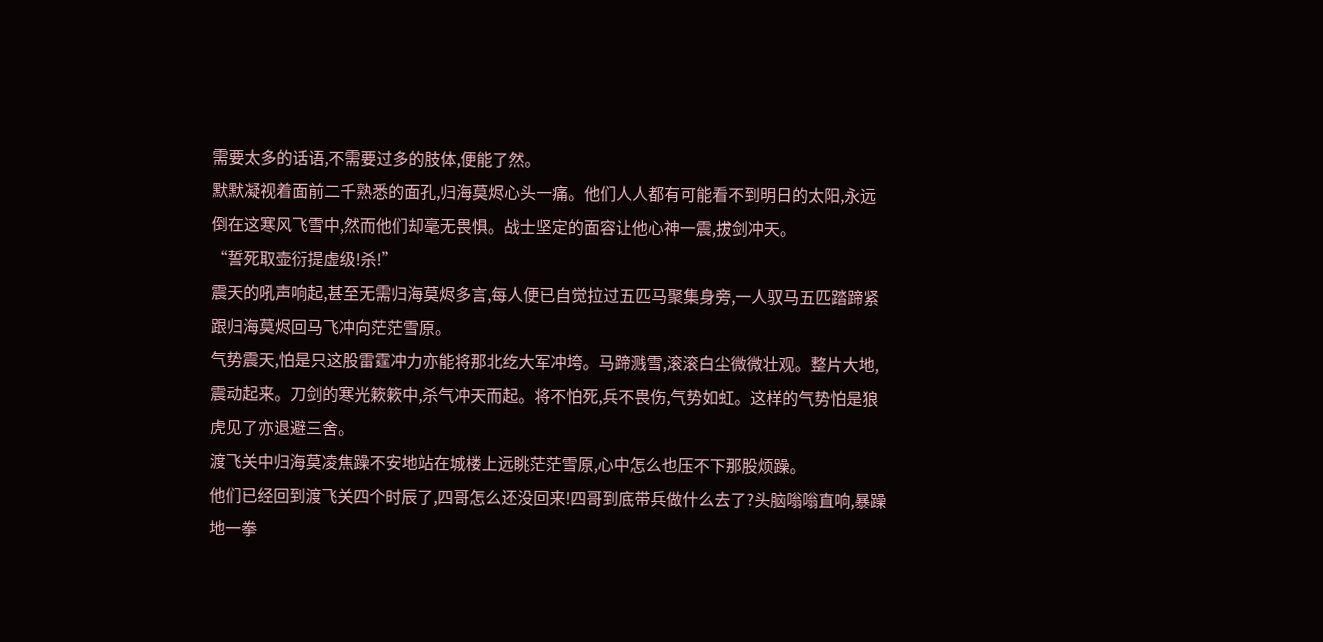需要太多的话语,不需要过多的肢体,便能了然。
默默凝视着面前二千熟悉的面孔,归海莫烬心头一痛。他们人人都有可能看不到明日的太阳,永远倒在这寒风飞雪中,然而他们却毫无畏惧。战士坚定的面容让他心神一震,拔剑冲天。
“誓死取壶衍提虚级!杀!”
震天的吼声响起,甚至无需归海莫烬多言,每人便已自觉拉过五匹马聚集身旁,一人驭马五匹踏蹄紧跟归海莫烬回马飞冲向茫茫雪原。
气势震天,怕是只这股雷霆冲力亦能将那北纥大军冲垮。马蹄溅雪,滚滚白尘微微壮观。整片大地,震动起来。刀剑的寒光簌簌中,杀气冲天而起。将不怕死,兵不畏伤,气势如虹。这样的气势怕是狼虎见了亦退避三舍。
渡飞关中归海莫凌焦躁不安地站在城楼上远眺茫茫雪原,心中怎么也压不下那股烦躁。
他们已经回到渡飞关四个时辰了,四哥怎么还没回来!四哥到底带兵做什么去了?头脑嗡嗡直响,暴躁地一拳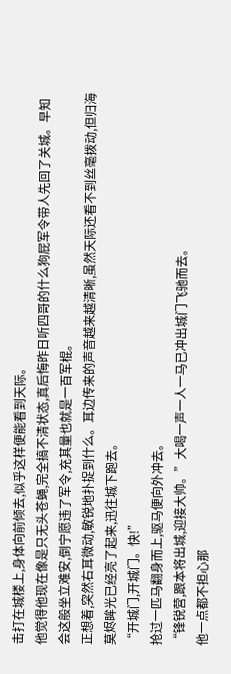击打在城楼上,身体向前倾去,似乎这样便能看到天际。
他觉得他现在像是只无头苍蝇,完全搞不清状态,真后悔昨日听四哥的什么狗屁军令带人先回了关城。早知会这般坐立难安,倒宁愿违了军令,充其量也就是一百军棍。
正想着,突然右耳微动,敏锐地扑捉到什么。耳边传来的声音越来越清晰,虽然天际还看不到丝毫拨动,但归海莫烬眸光已经亮了起来,迅往城下跑去。
“开城门,开城门。快!”
抢过一匹马翻身而上,驱马便向外冲去。
“锋锐营,跟本将出城,迎接大帅。”大喝一声一人一马已冲出城门飞驰而去。
他一点都不担心那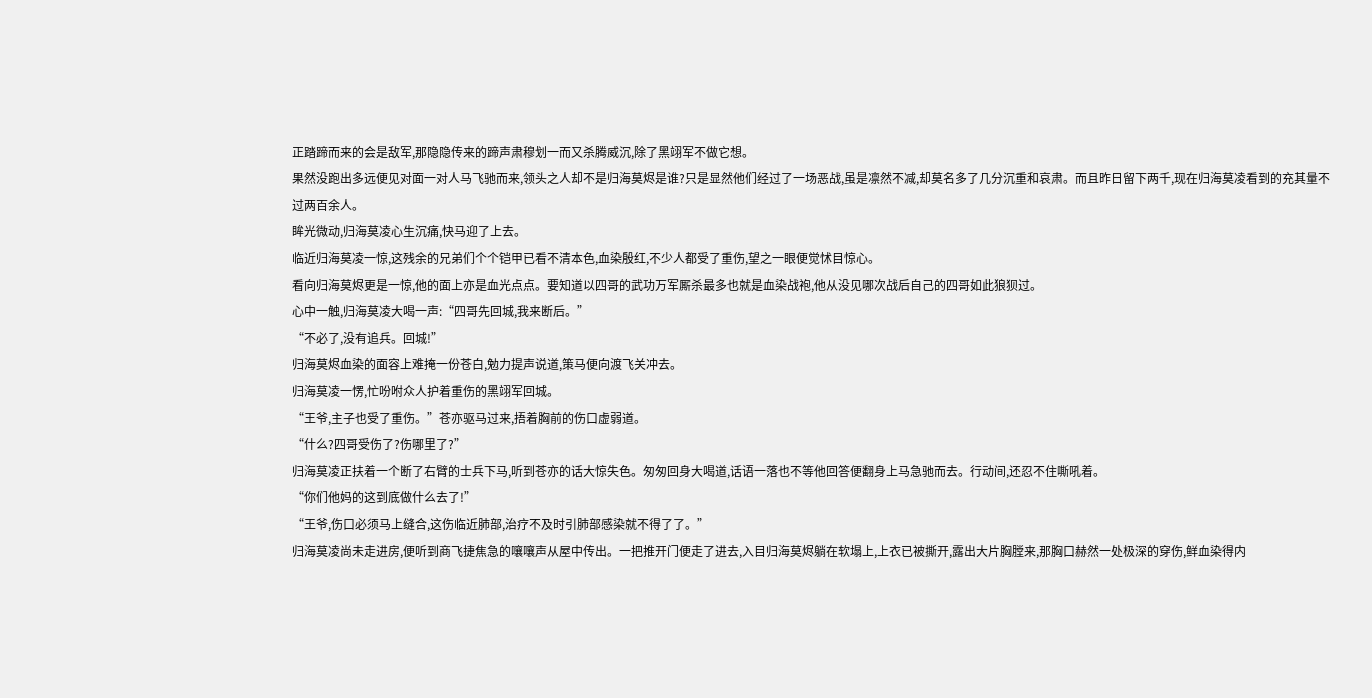正踏蹄而来的会是敌军,那隐隐传来的蹄声肃穆划一而又杀腾威沉,除了黑翊军不做它想。
果然没跑出多远便见对面一对人马飞驰而来,领头之人却不是归海莫烬是谁?只是显然他们经过了一场恶战,虽是凛然不减,却莫名多了几分沉重和哀肃。而且昨日留下两千,现在归海莫凌看到的充其量不过两百余人。
眸光微动,归海莫凌心生沉痛,快马迎了上去。
临近归海莫凌一惊,这残余的兄弟们个个铠甲已看不清本色,血染殷红,不少人都受了重伤,望之一眼便觉怵目惊心。
看向归海莫烬更是一惊,他的面上亦是血光点点。要知道以四哥的武功万军厮杀最多也就是血染战袍,他从没见哪次战后自己的四哥如此狼狈过。
心中一触,归海莫凌大喝一声:“四哥先回城,我来断后。”
“不必了,没有追兵。回城!”
归海莫烬血染的面容上难掩一份苍白,勉力提声说道,策马便向渡飞关冲去。
归海莫凌一愣,忙吩咐众人护着重伤的黑翊军回城。
“王爷,主子也受了重伤。”苍亦驱马过来,捂着胸前的伤口虚弱道。
“什么?四哥受伤了?伤哪里了?”
归海莫凌正扶着一个断了右臂的士兵下马,听到苍亦的话大惊失色。匆匆回身大喝道,话语一落也不等他回答便翻身上马急驰而去。行动间,还忍不住嘶吼着。
“你们他妈的这到底做什么去了!”
“王爷,伤口必须马上缝合,这伤临近肺部,治疗不及时引肺部感染就不得了了。”
归海莫凌尚未走进房,便听到商飞捷焦急的嚷嚷声从屋中传出。一把推开门便走了进去,入目归海莫烬躺在软塌上,上衣已被撕开,露出大片胸膛来,那胸口赫然一处极深的穿伤,鲜血染得内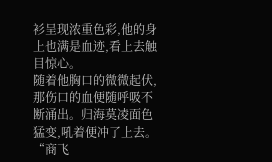衫呈现浓重色彩,他的身上也满是血迹,看上去触目惊心。
随着他胸口的微微起伏,那伤口的血便随呼吸不断涌出。归海莫凌面色猛变,吼着便冲了上去。
“商飞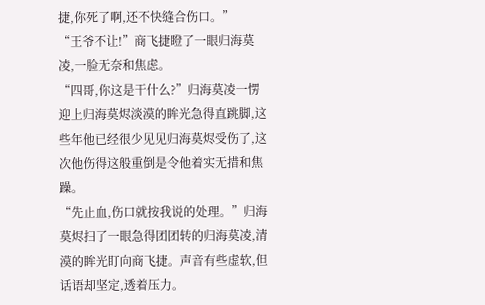捷,你死了啊,还不快缝合伤口。”
“王爷不让!”商飞捷瞪了一眼归海莫凌,一脸无奈和焦虑。
“四哥,你这是干什么?”归海莫凌一愣迎上归海莫烬淡漠的眸光急得直跳脚,这些年他已经很少见见归海莫烬受伤了,这次他伤得这般重倒是令他着实无措和焦躁。
“先止血,伤口就按我说的处理。”归海莫烬扫了一眼急得团团转的归海莫凌,清漠的眸光盯向商飞捷。声音有些虚软,但话语却坚定,透着压力。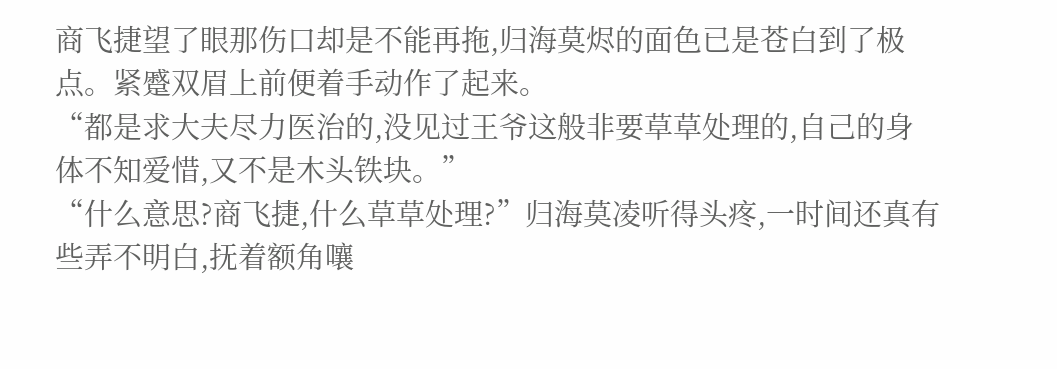商飞捷望了眼那伤口却是不能再拖,归海莫烬的面色已是苍白到了极点。紧蹙双眉上前便着手动作了起来。
“都是求大夫尽力医治的,没见过王爷这般非要草草处理的,自己的身体不知爱惜,又不是木头铁块。”
“什么意思?商飞捷,什么草草处理?”归海莫凌听得头疼,一时间还真有些弄不明白,抚着额角嚷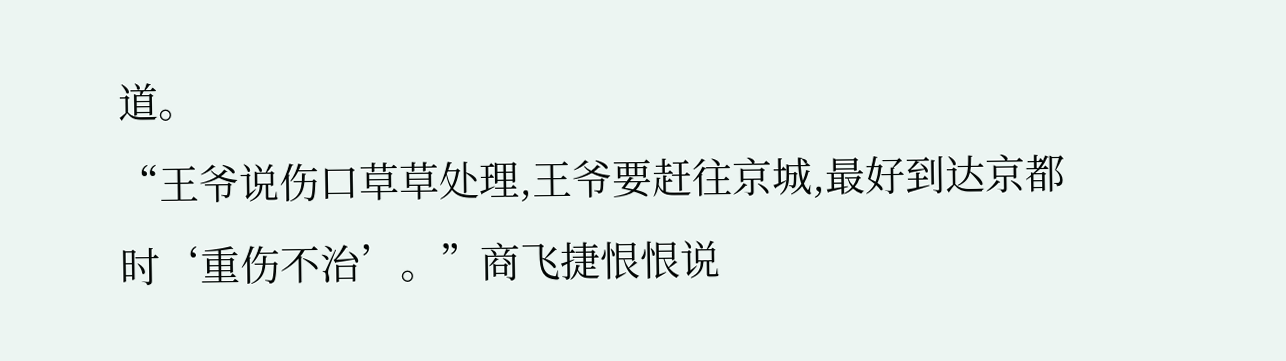道。
“王爷说伤口草草处理,王爷要赶往京城,最好到达京都时‘重伤不治’。”商飞捷恨恨说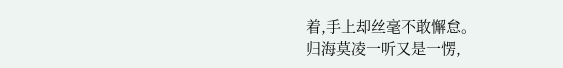着,手上却丝毫不敢懈怠。
归海莫凌一听又是一愣,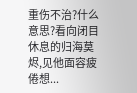重伤不治?什么意思?看向闭目休息的归海莫烬,见他面容疲倦想...